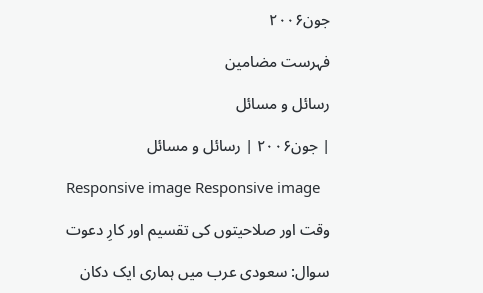جون۲۰۰۶

فہرست مضامین

رسائل و مسائل

| جون۲۰۰۶ | رسائل و مسائل

Responsive image Responsive image

وقت اور صلاحیتوں کی تقسیم اور کارِ دعوت

سوال: سعودی عرب میں ہماری ایک دکان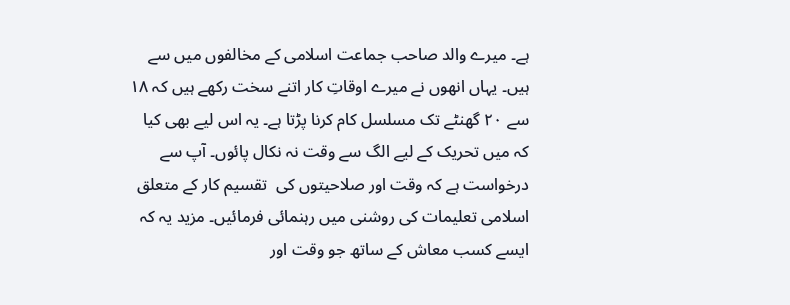ہے۔ میرے والد صاحب جماعت اسلامی کے مخالفوں میں سے ہیں۔ یہاں انھوں نے میرے اوقاتِ کار اتنے سخت رکھے ہیں کہ ۱۸ سے ۲۰ گھنٹے تک مسلسل کام کرنا پڑتا ہے۔ یہ اس لیے بھی کیا کہ میں تحریک کے لیے الگ سے وقت نہ نکال پائوں۔ آپ سے درخواست ہے کہ وقت اور صلاحیتوں کی  تقسیم کار کے متعلق اسلامی تعلیمات کی روشنی میں رہنمائی فرمائیں۔ مزید یہ کہ ایسے کسب معاش کے ساتھ جو وقت اور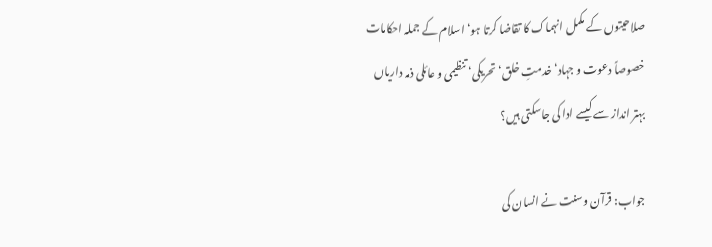صلاحیتوں کے مکمل انہماک کا تقاضا کرتا ہو‘ اسلام کے جملہ احکامات خصوصاً دعوت و جہاد‘ خدمتِ خلق‘ تحریکی‘ تنظیمی و عائلی ذمہ داریاں  بہتر انداز سے کیسے ادا کی جاسکتی ہیں؟

جواب: قرآن وسنت نے انسان کی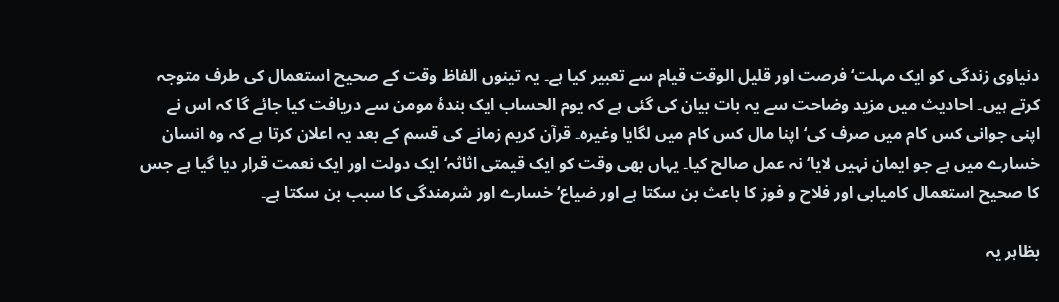دنیاوی زندگی کو ایک مہلت‘ فرصت اور قلیل الوقت قیام سے تعبیر کیا ہے۔ یہ تینوں الفاظ وقت کے صحیح استعمال کی طرف متوجہ کرتے ہیں۔ احادیث میں مزید وضاحت سے یہ بات بیان کی گئی ہے کہ یوم الحساب ایک بندۂ مومن سے دریافت کیا جائے گا کہ اس نے اپنی جوانی کس کام میں صرف کی‘ اپنا مال کس کام میں لگایا وغیرہ۔ قرآن کریم زمانے کی قسم کے بعد یہ اعلان کرتا ہے کہ وہ انسان خسارے میں ہے جو ایمان نہیں لایا‘ نہ عمل صالح کیا۔ یہاں بھی وقت کو ایک قیمتی اثاثہ‘ ایک دولت اور ایک نعمت قرار دیا گیا ہے جس کا صحیح استعمال کامیابی اور فلاح و فوز کا باعث بن سکتا ہے اور ضیاع‘ خسارے اور شرمندگی کا سبب بن سکتا ہے۔

بظاہر یہ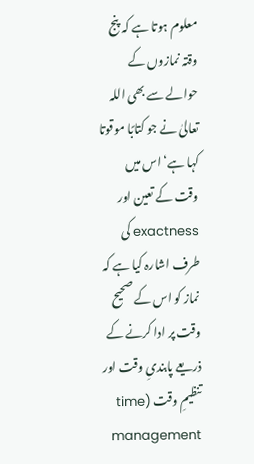معلوم ہوتا ہے کہ پنج وقتہ نمازوں کے حوالے سے بھی اللہ تعالیٰ نے جو کتابًا موقوتا کہا ہے‘ اس میں وقت کے تعین اور exactness کی طرف اشارہ کیا ہے کہ نماز کو اس کے صحیح وقت پر ادا کرنے کے ذریعے پابندیِ وقت اور تنظیمِ وقت (time management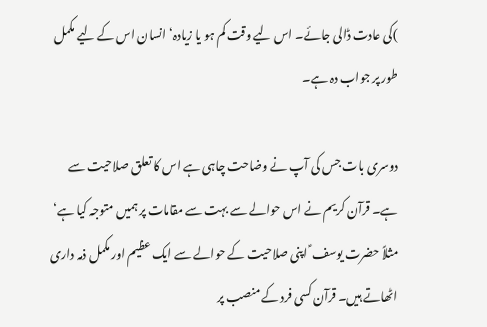)کی عادت ڈالی جائے۔ اس لیے وقت کم ہو یا زیادہ‘ انسان اس کے لیے مکمل طور پر جواب دہ ہے۔

دوسری بات جس کی آپ نے وضاحت چاہی ہے اس کا تعلق صلاحیت سے ہے۔ قرآن کریم نے اس حوالے سے بہت سے مقامات پر ہمیں متوجہ کیا ہے‘ مثلاً حضرت یوسف ؑ اپنی صلاحیت کے حوالے سے ایک عظیم اور مکمل ذمہ داری اٹھاتے ہیں۔ قرآن کسی فرد کے منصب پر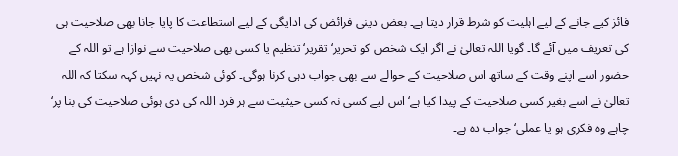فائز کیے جانے کے لیے اہلیت کو شرط قرار دیتا ہے۔ بعض دینی فرائض کی ادایگی کے لیے استطاعت کا پایا جانا بھی صلاحیت ہی کی تعریف میں آئے گا۔ گویا اللہ تعالیٰ نے اگر ایک شخص کو تحریر‘ تقریر‘ تنظیم یا کسی بھی صلاحیت سے نوازا ہے تو اللہ کے حضور اسے اپنے وقت کے ساتھ اس صلاحیت کے حوالے سے بھی جواب دہی کرنا ہوگی۔ کوئی شخص یہ نہیں کہہ سکتا کہ اللہ تعالیٰ نے اسے بغیر کسی صلاحیت کے پیدا کیا ہے‘ اس لیے کسی نہ کسی حیثیت سے ہر فرد اللہ کی دی ہوئی صلاحیت کی بنا پر‘ چاہے وہ فکری ہو یا عملی‘ جواب دہ ہے۔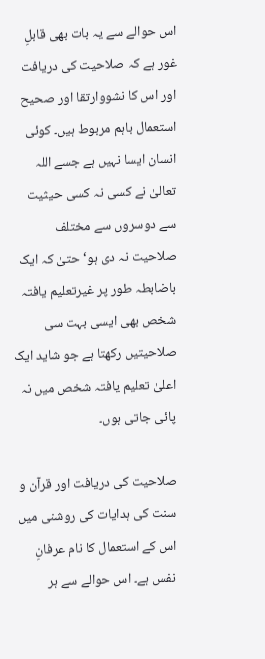اس حوالے سے یہ بات بھی قابلِ غور ہے کہ صلاحیت کی دریافت اور اس کا نشووارتقا اور صحیح استعمال باہم مربوط ہیں۔ کوئی انسان ایسا نہیں ہے جسے اللہ تعالیٰ نے کسی نہ کسی حیثیت سے دوسروں سے مختلف صلاحیت نہ دی ہو‘ حتیٰ کہ ایک باضابطہ طور پر غیرتعلیم یافتہ شخص بھی ایسی بہت سی صلاحیتیں رکھتا ہے جو شاید ایک اعلیٰ تعلیم یافتہ شخص میں نہ پائی جاتی ہوں۔

صلاحیت کی دریافت اور قرآن و سنت کی ہدایات کی روشنی میں اس کے استعمال کا نام عرفانِ نفس ہے۔ اس حوالے سے ہر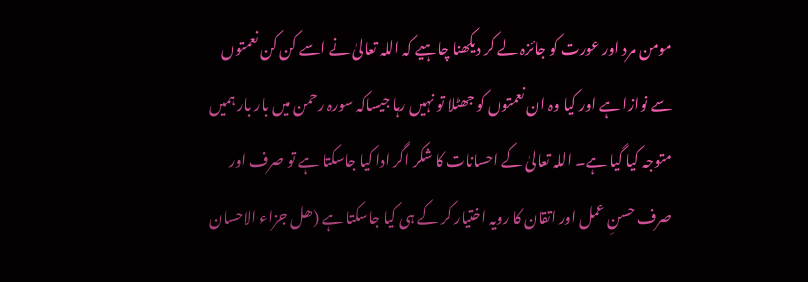مومن مرد اور عورت کو جائزہ لے کر دیکھنا چاہیے کہ اللہ تعالیٰ نے اسے کن کن نعمتوں سے نوازا ہے اور کیا وہ ان نعمتوں کو جھٹلا تو نہیں رہا جیساکہ سورہ رحمن میں بار بار ہمیں متوجہ کیا گیا ہے۔ اللہ تعالیٰ کے احسانات کا شکر اگر ادا کیا جاسکتا ہے تو صرف اور صرف حسنِ عمل اور اتقان کا رویہ اختیار کر کے ہی کیا جاسکتا ہے (ھل جزاء الاحسان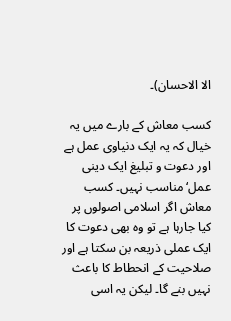الا الاحسان)۔

کسب معاش کے بارے میں یہ خیال کہ یہ ایک دنیاوی عمل ہے اور دعوت و تبلیغ ایک دینی عمل‘ مناسب نہیں۔ کسب معاش اگر اسلامی اصولوں پر کیا جارہا ہے تو وہ بھی دعوت کا ایک عملی ذریعہ بن سکتا ہے اور صلاحیت کے انحطاط کا باعث نہیں بنے گا۔ لیکن یہ اسی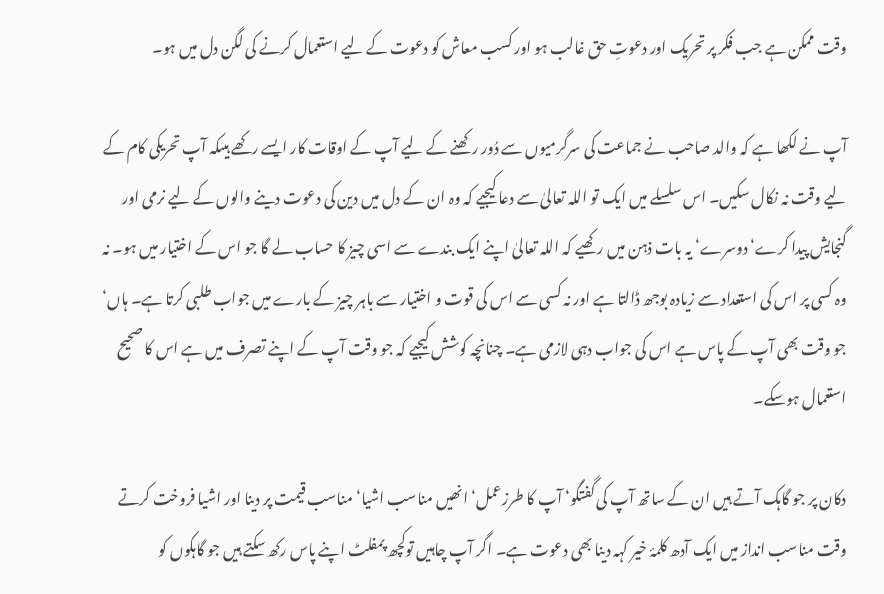وقت ممکن ہے جب فکر پر تحریک اور دعوتِ حق غالب ہو اور کسب معاش کو دعوت کے لیے استعمال کرنے کی لگن دل میں ہو۔

آپ نے لکھا ہے کہ والد صاحب نے جماعت کی سرگرمیوں سے دُور رکھنے کے لیے آپ کے اوقات کار ایسے رکھے ہیںکہ آپ تحریکی کام کے لیے وقت نہ نکال سکیں۔ اس سلسلے میں ایک تو اللہ تعالیٰ سے دعا کیجیے کہ وہ ان کے دل میں دین کی دعوت دینے والوں کے لیے نرمی اور گنجایش پیدا کرے‘ دوسرے‘ یہ بات ذہن میں رکھیے کہ اللہ تعالیٰ اپنے ایک بندے سے اسی چیز کا حساب لے گا جو اس کے اختیار میں ہو۔ نہ وہ کسی پر اس کی استعداد سے زیادہ بوجھ ڈالتا ہے اور نہ کسی سے اس کی قوت و اختیار سے باہر چیز کے بارے میں جواب طلبی کرتا ہے۔ ہاں‘ جو وقت بھی آپ کے پاس ہے اس کی جواب دہی لازمی ہے۔ چنانچہ کوشش کیجیے کہ جو وقت آپ کے اپنے تصرف میں ہے اس کا صحیح استعمال ہوسکے۔

دکان پر جو گاہک آتے ہیں ان کے ساتھ آپ کی گفتگو‘ آپ کا طرزعمل‘ انھیں مناسب اشیا‘ مناسب قیمت پر دینا اور اشیا فروخت کرتے وقت مناسب انداز میں ایک آدھ کلمۂ خیر کہہ دینا بھی دعوت ہے۔ اگر آپ چاہیں توکچھ پمفلٹ اپنے پاس رکھ سکتے ہیں جو گاہکوں کو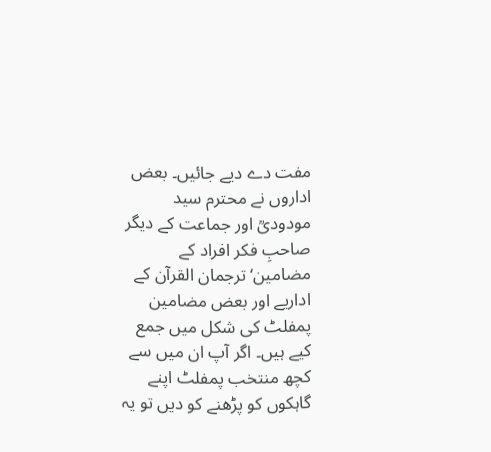مفت دے دیے جائیں۔ بعض اداروں نے محترم سید مودودیؒ اور جماعت کے دیگر صاحبِ فکر افراد کے مضامین‘ ترجمان القرآن کے اداریے اور بعض مضامین پمفلٹ کی شکل میں جمع کیے ہیں۔ اگر آپ ان میں سے کچھ منتخب پمفلٹ اپنے گاہکوں کو پڑھنے کو دیں تو یہ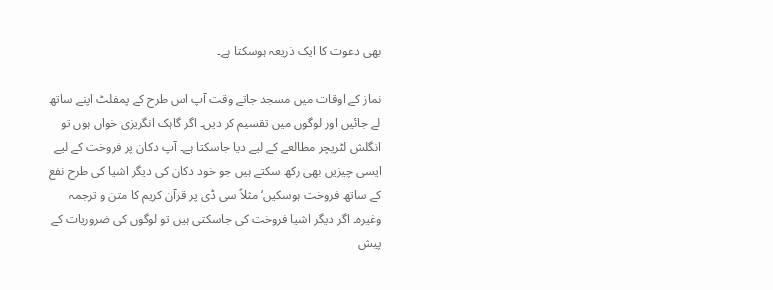بھی دعوت کا ایک ذریعہ ہوسکتا ہے۔

نماز کے اوقات میں مسجد جاتے وقت آپ اس طرح کے پمفلٹ اپنے ساتھ لے جائیں اور لوگوں میں تقسیم کر دیں۔ اگر گاہک انگریزی خواں ہوں تو انگلش لٹریچر مطالعے کے لیے دیا جاسکتا ہے۔ آپ دکان پر فروخت کے لیے ایسی چیزیں بھی رکھ سکتے ہیں جو خود دکان کی دیگر اشیا کی طرح نفع کے ساتھ فروخت ہوسکیں‘ مثلاً سی ڈی پر قرآن کریم کا متن و ترجمہ وغیرہ۔ اگر دیگر اشیا فروخت کی جاسکتی ہیں تو لوگوں کی ضروریات کے پیش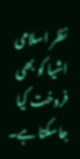نظر اسلامی اشیا کو بھی فروخت کیا جاسکتا ہے۔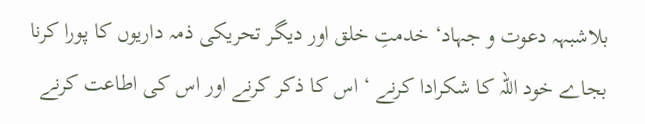بلاشبہہ دعوت و جہاد‘ خدمتِ خلق اور دیگر تحریکی ذمہ داریوں کا پورا کرنا بجاے خود اللہ کا شکرادا کرنے ‘ اس کا ذکر کرنے اور اس کی اطاعت کرنے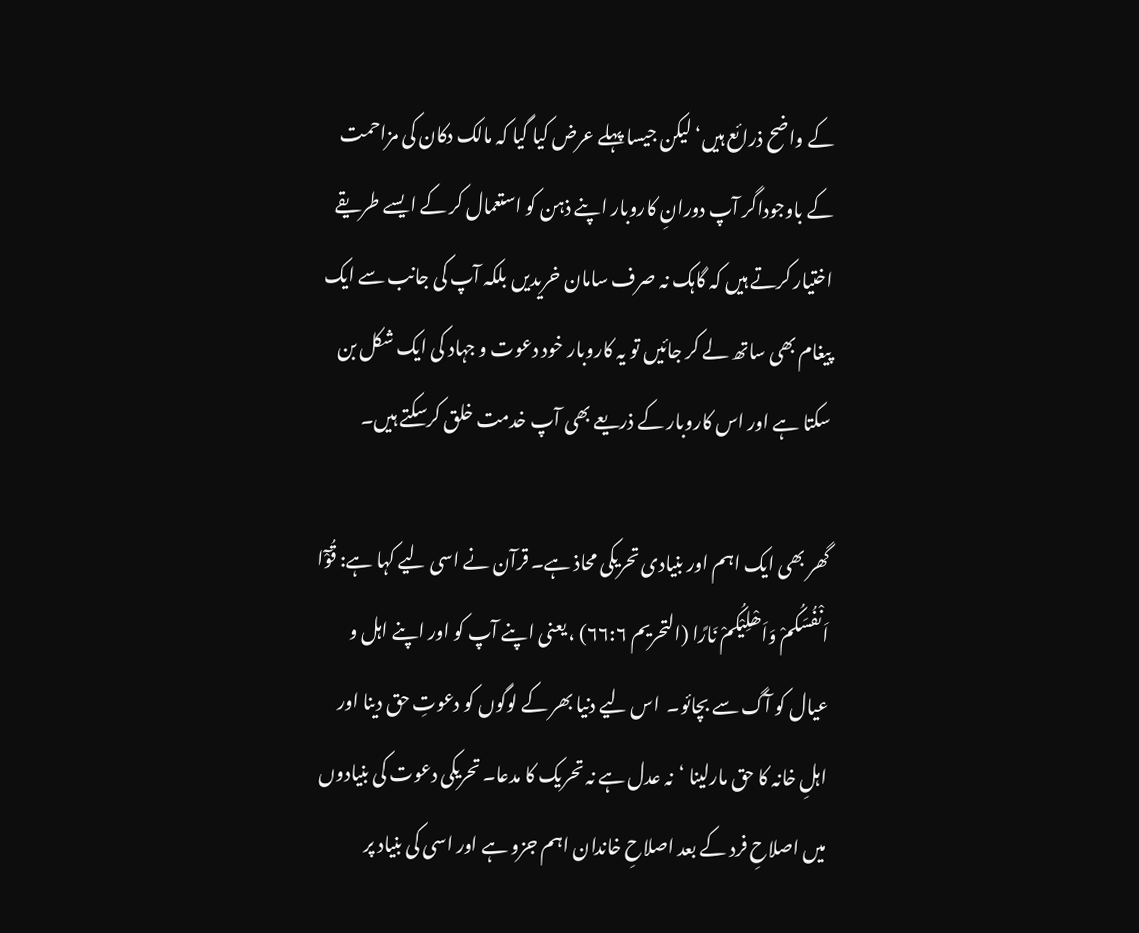کے واضح ذرائع ہیں‘ لیکن جیسا پہلے عرض کیا گیا کہ مالک دکان کی مزاحمت کے باوجوداگر آپ دورانِ کاروبار اپنے ذہن کو استعمال کر کے ایسے طریقے اختیار کرتے ہیں کہ گاہک نہ صرف سامان خریدیں بلکہ آپ کی جانب سے ایک پیغام بھی ساتھ لے کر جائیں تو یہ کاروبار خود دعوت و جہاد کی ایک شکل بن سکتا ہے اور اس کاروبار کے ذریعے بھی آپ خدمت خلق کرسکتے ہیں۔

گھر بھی ایک اہم اور بنیادی تحریکی محاذ ہے۔ قرآن نے اسی لیے کہا ہے: قُوْٓا اَنْفُسَکُمْ وَاَھْلِیْکُمْ نَارًا (التحریم ۶۶:۶) ، یعنی اپنے آپ کو اور اپنے اہل و عیال کو آگ سے بچائو۔  اس لیے دنیا بھر کے لوگوں کو دعوتِ حق دینا اور اہلِ خانہ کا حق مارلینا ‘نہ عدل ہے نہ تحریک کا مدعا۔ تحریکی دعوت کی بنیادوں میں اصلاحِ فرد کے بعد اصلاحِ خاندان اہم جزو ہے اور اسی کی بنیاد پر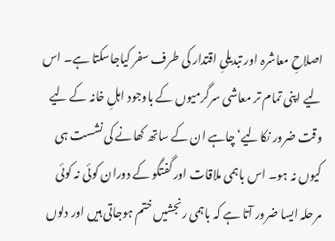اصلاحِ معاشرہ اور تبدیلیِ اقتدار کی طرف سفر کیاجاسکتا ہے۔ اس لیے اپنی تمام تر معاشی سرگرمیوں کے باوجود اہلِ خانہ کے لیے وقت ضرور نکالیے‘ چاہے ان کے ساتھ کھانے کی نشست ہی کیوں نہ ہو۔ اس باہمی ملاقات اور گفتگو کے دوران کوئی نہ کوئی مرحلہ ایسا ضرور آتا ہے کہ باہمی رنجشیں ختم ہوجاتی ہیں اور دلوں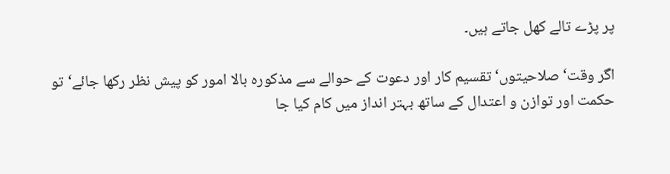پر پڑے تالے کھل جاتے ہیں۔

اگر وقت‘ صلاحیتوں‘ تقسیم کار اور دعوت کے حوالے سے مذکورہ بالا امور کو پیش نظر رکھا جائے‘ تو حکمت اور توازن و اعتدال کے ساتھ بہتر انداز میں کام کیا جا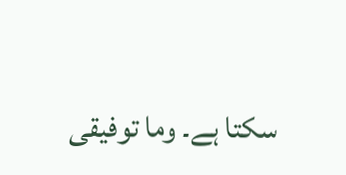سکتا ہے۔ وما توفیقی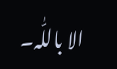الا باللّٰہ۔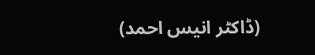(ڈاکٹر انیس احمد)